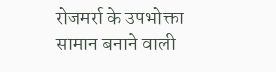रोजमर्रा के उपभोक्ता सामान बनाने वाली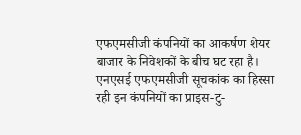एफएमसीजी कंपनियों का आकर्षण शेयर बाजार के निवेशकों के बीच घट रहा है। एनएसई एफएमसीजी सूचकांक का हिस्सा रही इन कंपनियों का प्राइस-टु-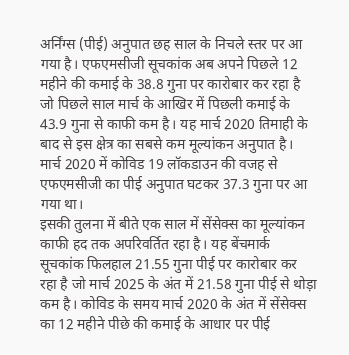अर्निंग्स (पीई) अनुपात छह साल के निचले स्तर पर आ गया है। एफएमसीजी सूचकांक अब अपने पिछले 12 महीने की कमाई के 38.8 गुना पर कारोबार कर रहा है जो पिछले साल मार्च के आखिर में पिछली कमाई के 43.9 गुना से काफी कम है। यह मार्च 2020 तिमाही के बाद से इस क्षेत्र का सबसे कम मूल्यांकन अनुपात है। मार्च 2020 में कोविड 19 लॉकडाउन की वजह से एफएमसीजी का पीई अनुपात घटकर 37.3 गुना पर आ गया था।
इसकी तुलना में बीते एक साल में सेंसेक्स का मूल्यांकन काफी हद तक अपरिवर्तित रहा है। यह बेंचमार्क सूचकांक फिलहाल 21.55 गुना पीई पर कारोबार कर रहा है जो मार्च 2025 के अंत में 21.58 गुना पीई से थोड़ा कम है। कोविड के समय मार्च 2020 के अंत में सेंसेक्स का 12 महीने पीछे की कमाई के आधार पर पीई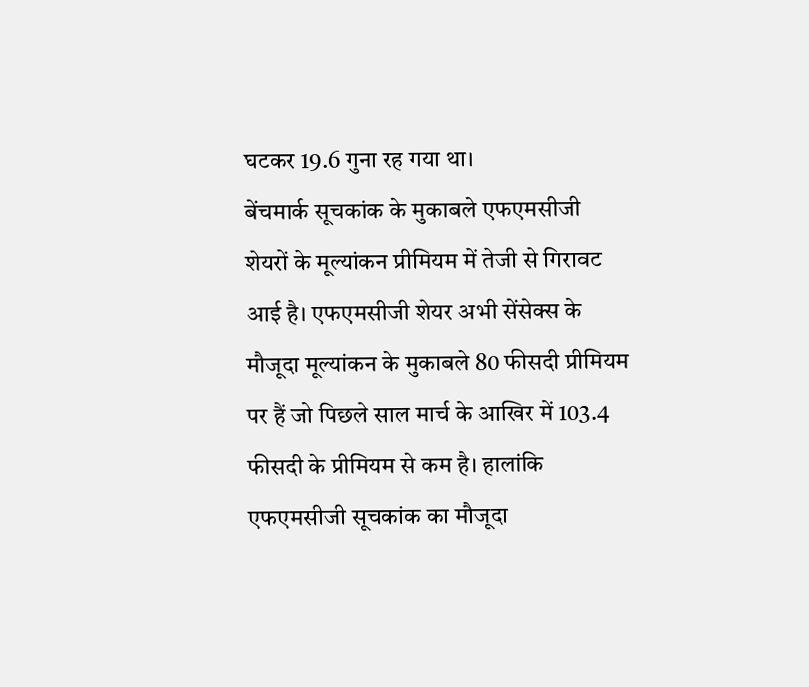घटकर 19.6 गुना रह गया था।
बेंचमार्क सूचकांक के मुकाबले एफएमसीजी शेयरों के मूल्यांकन प्रीमियम में तेजी से गिरावट आई है। एफएमसीजी शेयर अभी सेंसेक्स के मौजूदा मूल्यांकन के मुकाबले 80 फीसदी प्रीमियम पर हैं जो पिछले साल मार्च के आखिर में 103.4 फीसदी के प्रीमियम से कम है। हालांकि एफएमसीजी सूचकांक का मौजूदा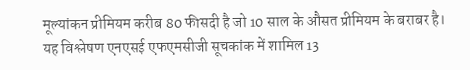मूल्यांकन प्रीमियम करीब 80 फीसदी है जो 10 साल के औसत प्रीमियम के बराबर है।
यह विश्लेषण एनएसई एफएमसीजी सूचकांक में शामिल 13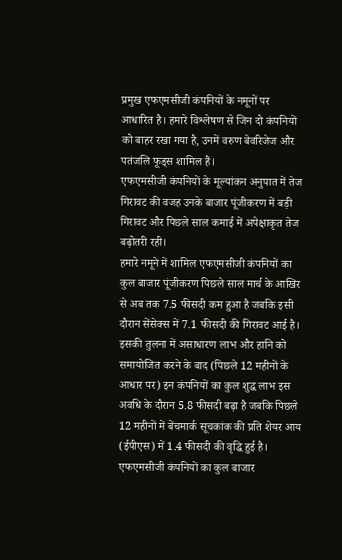प्रमुख एफएमसीजी कंपनियों के नमूनों पर आधारित है। हमारे विश्लेषण से जिन दो कंपनियों को बाहर रखा गया है, उनमें वरुण बेवरिजेज और पतंजलि फूड्स शामिल हैं।
एफएमसीजी कंपनियों के मूल्यांकन अनुपात में तेज गिरावट की वजह उनके बाजार पूंजीकरण में बड़ी गिरावट और पिछले साल कमाई में अपेक्षाकृत तेज बढ़ोतरी रही।
हमारे नमूने में शामिल एफएमसीजी कंपनियों का कुल बाजार पूंजीकरण पिछले साल मार्च के आखिर से अब तक 7.5 फीसदी कम हुआ है जबकि इसी दौरान सेंसेक्स में 7.1 फीसदी की गिरावट आई है। इसकी तुलना में असाधारण लाभ और हानि को समायोजित करने के बाद (पिछले 12 महीनों के आधार पर) इन कंपनियों का कुल शुद्ध लाभ इस अवधि के दौरान 5.8 फीसदी बढ़ा है जबकि पिछले 12 महीनों में बेंचमार्क सूचकांक की प्रति शेयर आय (ईपीएस) में 1.4 फीसदी की वृद्धि हुई है।
एफएमसीजी कंपनियों का कुल बाजार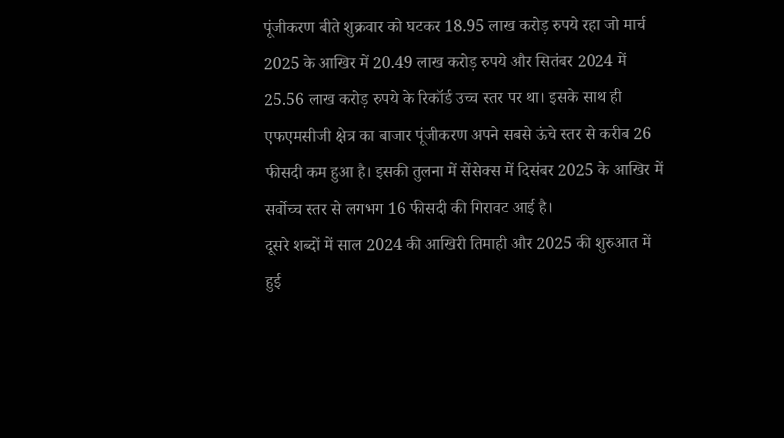पूंजीकरण बीते शुक्रवार को घटकर 18.95 लाख करोड़ रुपये रहा जो मार्च 2025 के आखिर में 20.49 लाख करोड़ रुपये और सितंबर 2024 में 25.56 लाख करोड़ रुपये के रिकॉर्ड उच्च स्तर पर था। इसके साथ ही एफएमसीजी क्षेत्र का बाजार पूंजीकरण अपने सबसे ऊंचे स्तर से करीब 26 फीसदी कम हुआ है। इसकी तुलना में सेंसेक्स में दिसंबर 2025 के आखिर में सर्वोच्च स्तर से लगभग 16 फीसदी की गिरावट आई है।
दूसरे शब्दों में साल 2024 की आखिरी तिमाही और 2025 की शुरुआत में हुई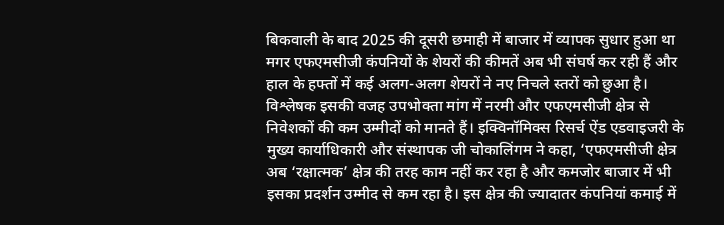बिकवाली के बाद 2025 की दूसरी छमाही में बाजार में व्यापक सुधार हुआ था मगर एफएमसीजी कंपनियों के शेयरों की कीमतें अब भी संघर्ष कर रही हैं और हाल के हफ्तों में कई अलग-अलग शेयरों ने नए निचले स्तरों को छुआ है।
विश्लेषक इसकी वजह उपभोक्ता मांग में नरमी और एफएमसीजी क्षेत्र से निवेशकों की कम उम्मीदों को मानते हैं। इक्विनॉमिक्स रिसर्च ऐंड एडवाइजरी के मुख्य कार्याधिकारी और संस्थापक जी चोकालिंगम ने कहा, ‘एफएमसीजी क्षेत्र अब ‘रक्षात्मक’ क्षेत्र की तरह काम नहीं कर रहा है और कमजोर बाजार में भी इसका प्रदर्शन उम्मीद से कम रहा है। इस क्षेत्र की ज्यादातर कंपनियां कमाई में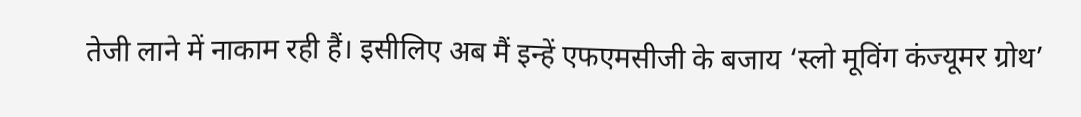तेजी लाने में नाकाम रही हैं। इसीलिए अब मैं इन्हें एफएमसीजी के बजाय ‘स्लो मूविंग कंज्यूमर ग्रोथ’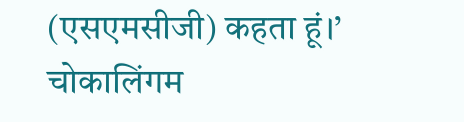(एसएमसीजी) कहता हूं।’
चोकालिंगम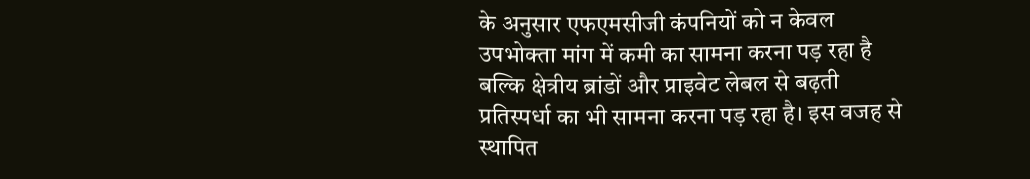के अनुसार एफएमसीजी कंपनियों को न केवल उपभोक्ता मांग में कमी का सामना करना पड़ रहा है बल्कि क्षेत्रीय ब्रांडों और प्राइवेट लेबल से बढ़ती प्रतिस्पर्धा का भी सामना करना पड़ रहा है। इस वजह से स्थापित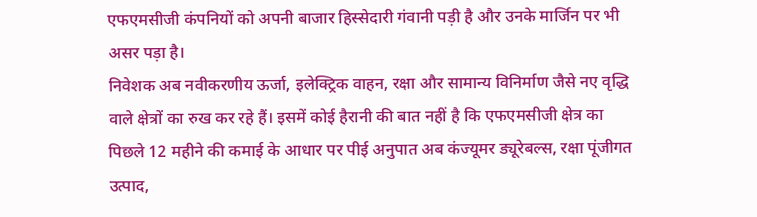एफएमसीजी कंपनियों को अपनी बाजार हिस्सेदारी गंवानी पड़ी है और उनके मार्जिन पर भी असर पड़ा है।
निवेशक अब नवीकरणीय ऊर्जा, इलेक्ट्रिक वाहन, रक्षा और सामान्य विनिर्माण जैसे नए वृद्धि वाले क्षेत्रों का रुख कर रहे हैं। इसमें कोई हैरानी की बात नहीं है कि एफएमसीजी क्षेत्र का पिछले 12 महीने की कमाई के आधार पर पीई अनुपात अब कंज्यूमर ड्यूरेबल्स, रक्षा पूंजीगत उत्पाद,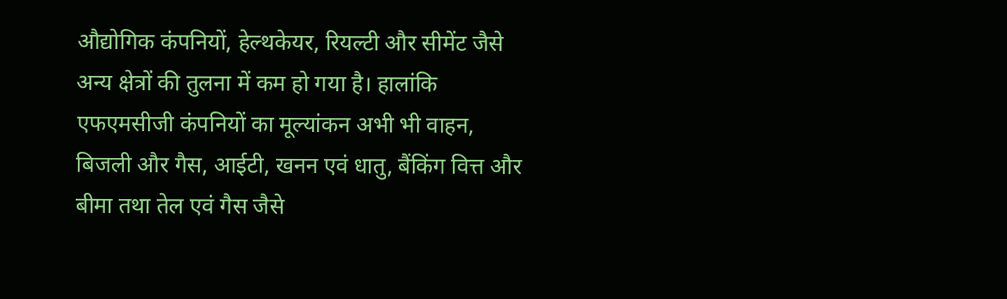औद्योगिक कंपनियों, हेल्थकेयर, रियल्टी और सीमेंट जैसे अन्य क्षेत्रों की तुलना में कम हो गया है। हालांकि एफएमसीजी कंपनियों का मूल्यांकन अभी भी वाहन, बिजली और गैस, आईटी, खनन एवं धातु, बैंकिंग वित्त और बीमा तथा तेल एवं गैस जैसे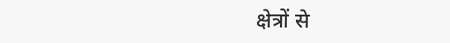क्षेत्रों से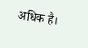अधिक है।